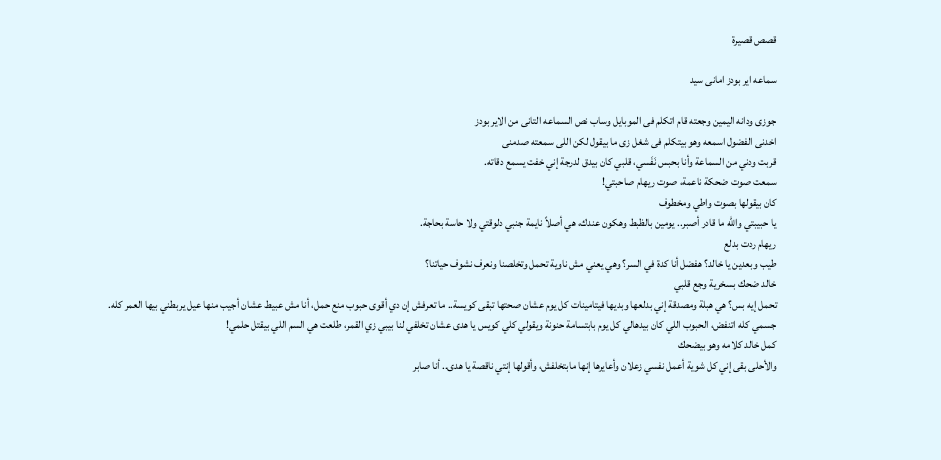قصص قصيرة

سماعه اير بودز امانى سيد

جوزى ودانه اليمين وجعته قام اتكلم فى الموبايل وساب نص السماعه التانى من الاير بودز
اخدنى الفضول اسمعه وهو بيتكلم فى شغل زى ما بيقول لكن اللى سمعته صدمنى
قربت ودني من السماعة وأنا بحبس نَفَسي، قلبي كان بيدق لدرجة إني خفت يسمع دقاته.
سمعت صوت ضحكة ناعمة، صوت ريهام صاحبتي!
كان بيقولها بصوت واطي ومخطوف
يا حبيبتي والله ما قادر أصبر.. يومين بالظبط وهكون عندك، هي أصلاً نايمة جنبي دلوقتي ولا حاسة بحاجة.
ريهام ردت بدلع
طيب وبعدين يا خالد؟ هفضل أنا كدة في السر؟ وهي يعني مش ناوية تحمل وتخلصنا ونعرف نشوف حياتنا؟
خالد ضحك بسخرية وجع قلبي
تحمل إيه بس؟ هي هبلة ومصدقة إني بدلعها وبديها فيتامينات كل يوم عشان صحتها تبقى كويسة.. ما تعرفش إن دي أقوى حبوب منع حمل، أنا مش عبيط عشان أجيب منها عيل يربطني بيها العمر كله.
جسمي كله اتنفض، الحبوب اللي كان بيدهالي كل يوم بابتسامة حنونة ويقولي كلي كويس يا هدى عشان تخلفي لنا بيبي زي القمر، طلعت هي السم اللي بيقتل حلمي!
كمل خالد كلامه وهو بيضحك
والأحلى بقى إني كل شوية أعمل نفسي زعلان وأعايرها إنها مابتخلفش، وأقولها إنتي ناقصة يا هدى.. أنا صابر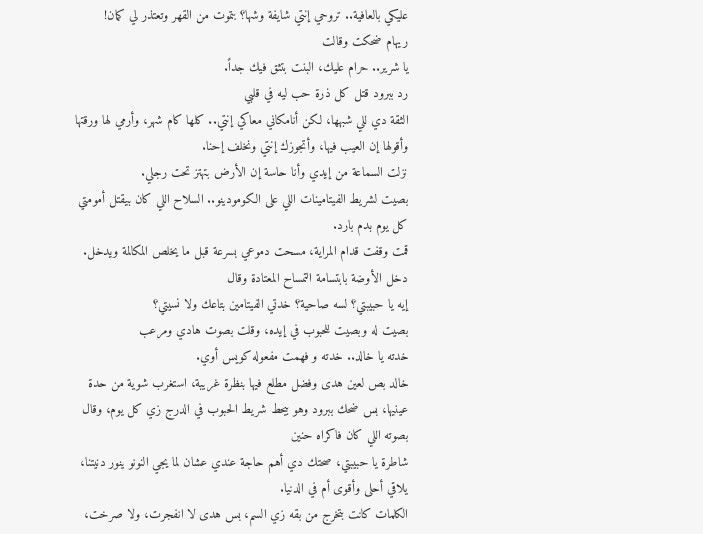عليكي بالعافية.. تروحي إنتي شايفة وشها؟ بتموت من القهر وتعتذر لي كمان!
ريهام ضحكت وقالت
يا شرير.. حرام عليك، البنت بتثق فيك جداً.
رد ببرود قتل كل ذرة حب ليه في قلبي
الثقة دي للي شبهها، لكن أنامكاني معاكي إنتي.. كلها كام شهر، وأرمي لها ورقتها وأقولها إن العيب فيها، وأتجوزك إنتي ونخلف إحنا.
نزلت السماعة من إيدي وأنا حاسة إن الأرض بتهتز تحت رجلي.
بصيت لشريط الفيتامينات اللي على الكومودينو.. السلاح اللي كان بيقتل أمومتي كل يوم بدم بارد.
قمت وقفت قدام المراية، مسحت دموعي بسرعة قبل ما يخلص المكالمة ويدخل.
دخل الأوضة بابتسامة التمساح المعتادة وقال
إيه يا حبيبتي؟ لسه صاحية؟ خدتي الفيتامين بتاعك ولا نسيتي؟
بصيت له وبصيت للحبوب في إيده، وقلت بصوت هادي ومرعب
خدته يا خالد.. خدته و فهمت مفعوله كويس أوي.
خالد بص لعين هدى وفضل مطلع فيها بنظرة غريبة، استغرب شوية من حدة عينيها، بس ضحك ببرود وهو بيحط شريط الحبوب في الدرج زي كل يوم، وقال بصوته اللي كان فاكراه حنين
شاطرة يا حبيبتي، صحتك دي أهم حاجة عندي عشان لما يجي النونو ينور دنيتنا، يلاقي أحلى وأقوى أم في الدنيا.
الكلمات كانت بتخرج من بقه زي السم، بس هدى لا انفجرت، ولا صرخت،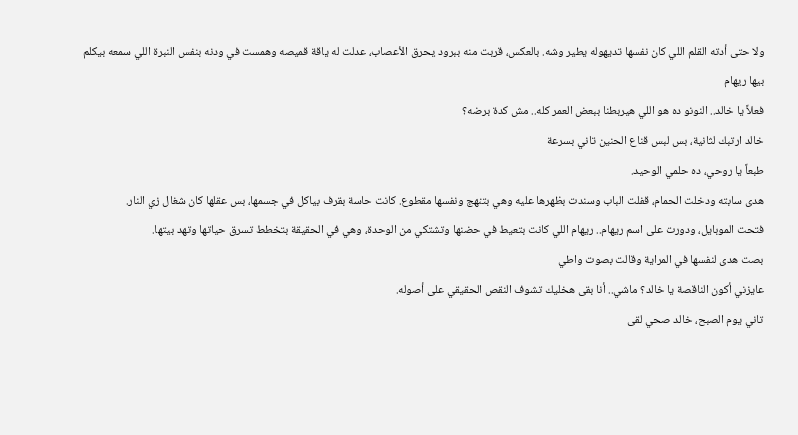ولا حتى أدته القلم اللي كان نفسها تديهوله يطير وشه. بالعكس، قربت منه ببرود يحرق الأعصاب، عدلت له ياقة قميصه وهمست في ودنه بنفس النبرة اللي سمعه بيكلم بيها ريهام
فعلاً يا خالد.. النونو ده هو اللي هيربطنا ببعض العمر كله.. مش كدة برضه؟
خالد ارتبك لثانية، بس لبس قناع الحنين تاني بسرعة
طبعاً يا روحي، ده حلمي الوحيد.
هدى سابته ودخلت الحمام، قفلت الباب وسندت بظهرها عليه وهي بتنهج ونفسها مقطوع. كانت حاسة بقرف بياكل في جسمها، بس عقلها كان شغال زي النار.
فتحت الموبايل، ودورت على اسم ريهام.. ريهام اللي كانت بتعيط في حضنها وتشتكي من الوحدة، وهي في الحقيقة بتخطط تسرق حياتها وتهد بيتها.
بصت هدى لنفسها في المراية وقالت بصوت واطي
عايزني أكون الناقصة يا خالد؟ ماشي.. أنا بقى هخليك تشوف النقص الحقيقي على أصوله.
تاني يوم الصبح، خالد صحي لقى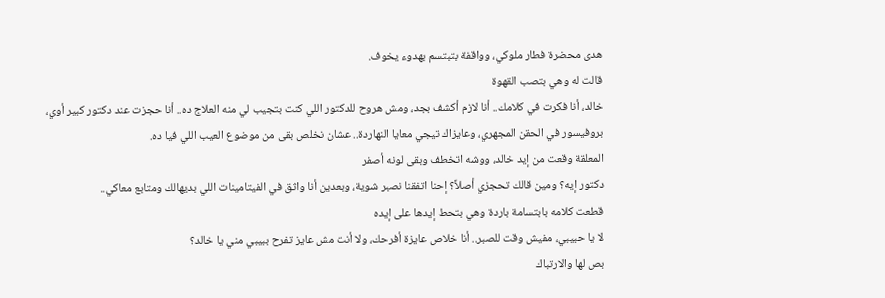هدى محضرة فطار ملوكي، وواقفة بتبتسم بهدوء يخوف.
قالت له وهي بتصب القهوة
خالد، أنا فكرت في كلامك.. أنا لازم أكشف بجد، ومش هروح للدكتور اللي كنت بتجيب لي منه العلاج ده.. أنا حجزت عند دكتور كبير أوي، بروفيسور في الحقن المجهري، وعايزاك تيجي معايا النهاردة.. عشان نخلص بقى من موضوع العيب اللي فيا ده.
المعلقة وقعت من إيد خالد، ووشه اتخطف وبقى لونه أصفر
دكتور إيه؟ ومين قالك تحجزي أصلاً؟ إحنا اتفقنا نصبر شوية، وبعدين أنا واثق في الفيتامينات اللي بديهالك ومتابع معاكي..
قطعت كلامه بابتسامة باردة وهي بتحط إيدها على إيده
لا يا حبيبي، مفيش وقت للصبر.. أنا خلاص عايزة أفرحك، ولا أنت مش عايز تفرح ببيبي مني يا خالد؟
بص لها والارتباك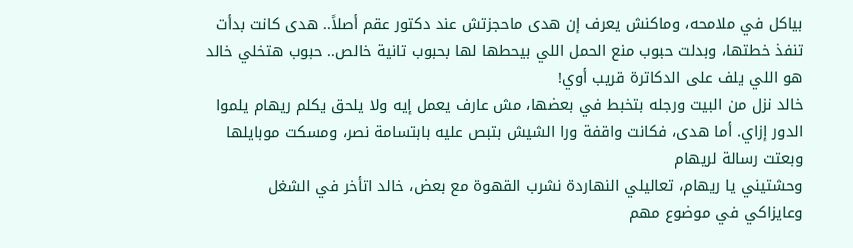بياكل في ملامحه، وماكنش يعرف إن هدى ماحجزتش عند دكتور عقم أصلاً.. هدى كانت بدأت تنفذ خطتها، وبدلت حبوب منع الحمل اللي بيحطها لها بحبوب تانية خالص.. حبوب هتخلي خالد هو اللي يلف على الدكاترة قريب أوي!
خالد نزل من البيت ورجله بتخبط في بعضها، مش عارف يعمل إيه ولا يلحق يكلم ريهام يلموا الدور إزاي. أما هدى، فكانت واقفة ورا الشيش بتبص عليه بابتسامة نصر، ومسكت موبايلها وبعتت رسالة لريهام
وحشتيني يا ريهام، تعاليلي النهاردة نشرب القهوة مع بعض، خالد اتأخر في الشغل وعايزاكي في موضوع مهم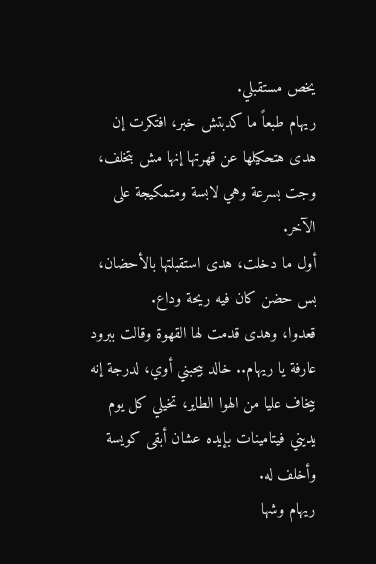يخص مستقبلي.
ريهام طبعاً ما كدبتش خبر، افتكرت إن هدى هتحكيلها عن قهرتها إنها مش بتخلف، وجت بسرعة وهي لابسة ومتمكيجة على الآخر.
أول ما دخلت، هدى استقبلتها بالأحضان، بس حضن كان فيه ريحة وداع.
قعدوا، وهدى قدمت لها القهوة وقالت ببرود
عارفة يا ريهام.. خالد بيحبني أوي، لدرجة إنه بيخاف عليا من الهوا الطاير، تخيلي كل يوم يديني فيتامينات بإيده عشان أبقى كويسة وأخلف له.
ريهام وشها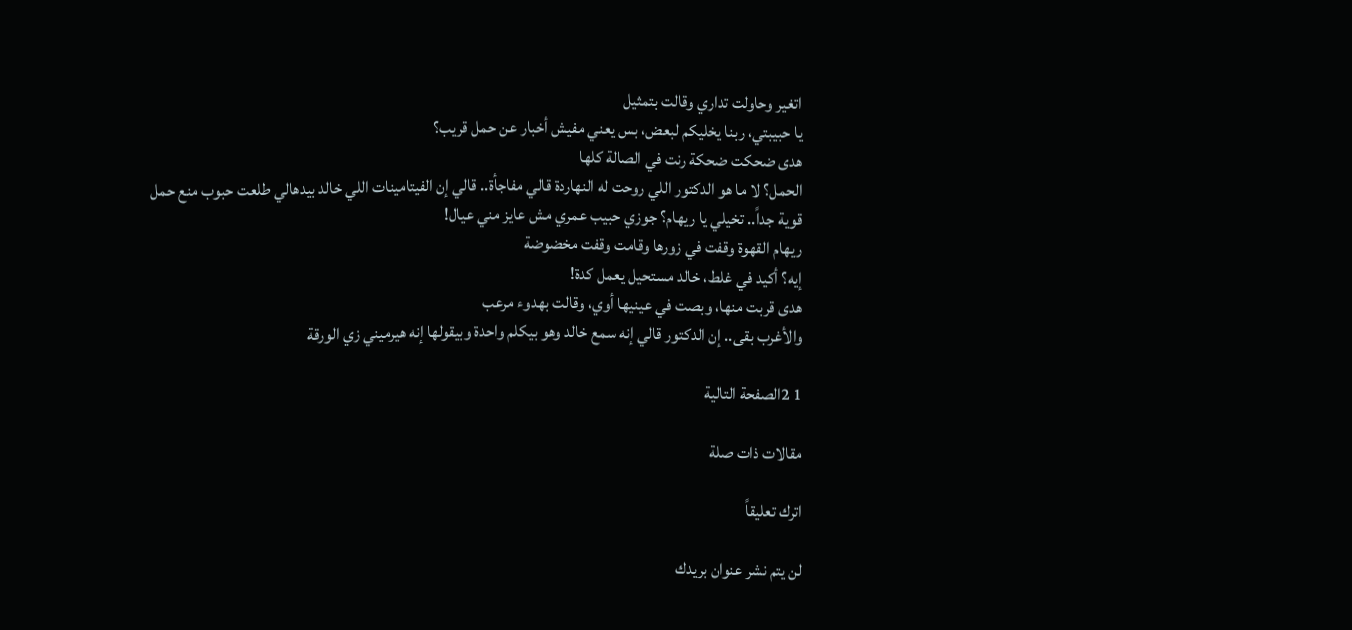اتغير وحاولت تداري وقالت بتمثيل
يا حبيبتي، ربنا يخليكم لبعض، بس يعني مفيش أخبار عن حمل قريب؟
هدى ضحكت ضحكة رنت في الصالة كلها
الحمل؟ لا ما هو الدكتور اللي روحت له النهاردة قالي مفاجأة.. قالي إن الفيتامينات اللي خالد بيدهالي طلعت حبوب منع حمل قوية جداً.. تخيلي يا ريهام؟ جوزي حبيب عمري مش عايز مني عيال!
ريهام القهوة وقفت في زورها وقامت وقفت مخضوضة
إيه؟ أكيد في غلط، خالد مستحيل يعمل كدة!
هدى قربت منها، وبصت في عينيها أوي، وقالت بهدوء مرعب
والأغرب بقى.. إن الدكتور قالي إنه سمع خالد وهو بيكلم واحدة وبيقولها إنه هيرميني زي الورقة

1 2الصفحة التالية

مقالات ذات صلة

اترك تعليقاً

لن يتم نشر عنوان بريدك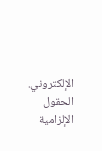الإلكتروني. الحقول الإلزامية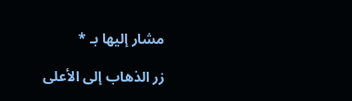مشار إليها بـ *

زر الذهاب إلى الأعلى